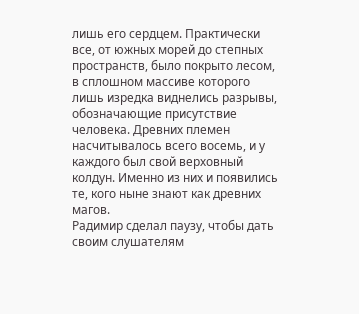лишь его сердцем. Практически все, от южных морей до степных пространств, было покрыто лесом, в сплошном массиве которого лишь изредка виднелись разрывы, обозначающие присутствие человека. Древних племен насчитывалось всего восемь, и у каждого был свой верховный колдун. Именно из них и появились те, кого ныне знают как древних магов.
Радимир сделал паузу, чтобы дать своим слушателям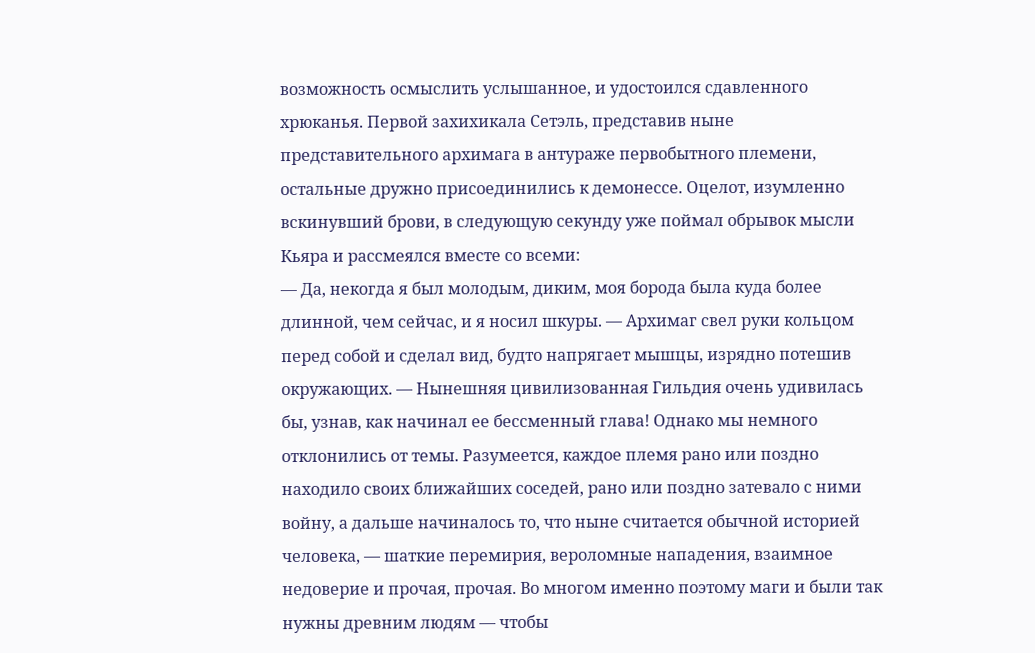возможность осмыслить услышанное, и удостоился сдавленного хрюканья. Первой захихикала Сетэль, представив ныне представительного архимага в антураже первобытного племени, остальные дружно присоединились к демонессе. Оцелот, изумленно вскинувший брови, в следующую секунду уже поймал обрывок мысли Кьяра и рассмеялся вместе со всеми:
— Да, некогда я был молодым, диким, моя борода была куда более длинной, чем сейчас, и я носил шкуры. — Архимаг свел руки кольцом перед собой и сделал вид, будто напрягает мышцы, изрядно потешив окружающих. — Нынешняя цивилизованная Гильдия очень удивилась бы, узнав, как начинал ее бессменный глава! Однако мы немного отклонились от темы. Разумеется, каждое племя рано или поздно находило своих ближайших соседей, рано или поздно затевало с ними войну, а дальше начиналось то, что ныне считается обычной историей человека, — шаткие перемирия, вероломные нападения, взаимное недоверие и прочая, прочая. Во многом именно поэтому маги и были так нужны древним людям — чтобы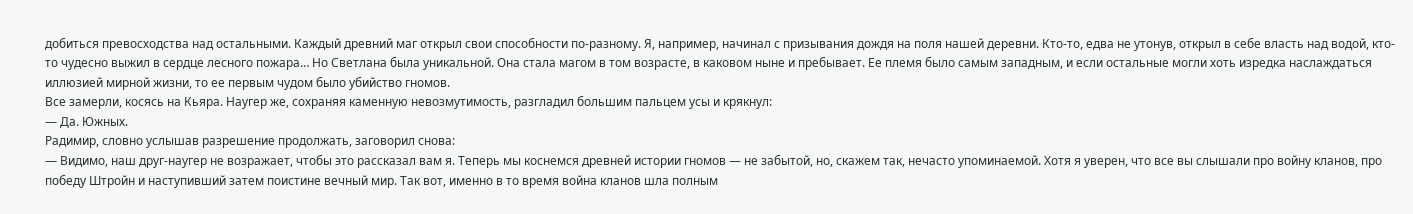добиться превосходства над остальными. Каждый древний маг открыл свои способности по-разному. Я, например, начинал с призывания дождя на поля нашей деревни. Кто-то, едва не утонув, открыл в себе власть над водой, кто-то чудесно выжил в сердце лесного пожара… Но Светлана была уникальной. Она стала магом в том возрасте, в каковом ныне и пребывает. Ее племя было самым западным, и если остальные могли хоть изредка наслаждаться иллюзией мирной жизни, то ее первым чудом было убийство гномов.
Все замерли, косясь на Кьяра. Наугер же, сохраняя каменную невозмутимость, разгладил большим пальцем усы и крякнул:
— Да. Южных.
Радимир, словно услышав разрешение продолжать, заговорил снова:
— Видимо, наш друг-наугер не возражает, чтобы это рассказал вам я. Теперь мы коснемся древней истории гномов — не забытой, но, скажем так, нечасто упоминаемой. Хотя я уверен, что все вы слышали про войну кланов, про победу Штройн и наступивший затем поистине вечный мир. Так вот, именно в то время война кланов шла полным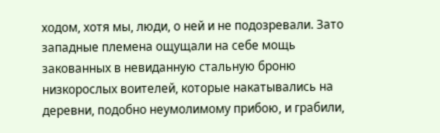ходом, хотя мы, люди, о ней и не подозревали. Зато западные племена ощущали на себе мощь закованных в невиданную стальную броню низкорослых воителей, которые накатывались на деревни, подобно неумолимому прибою, и грабили,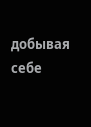добывая себе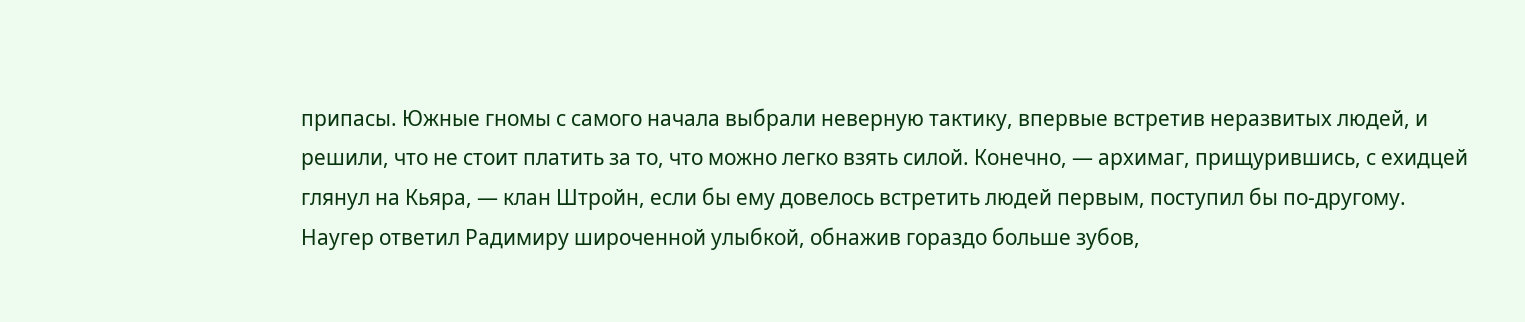припасы. Южные гномы с самого начала выбрали неверную тактику, впервые встретив неразвитых людей, и решили, что не стоит платить за то, что можно легко взять силой. Конечно, — архимаг, прищурившись, с ехидцей глянул на Кьяра, — клан Штройн, если бы ему довелось встретить людей первым, поступил бы по-другому.
Наугер ответил Радимиру широченной улыбкой, обнажив гораздо больше зубов,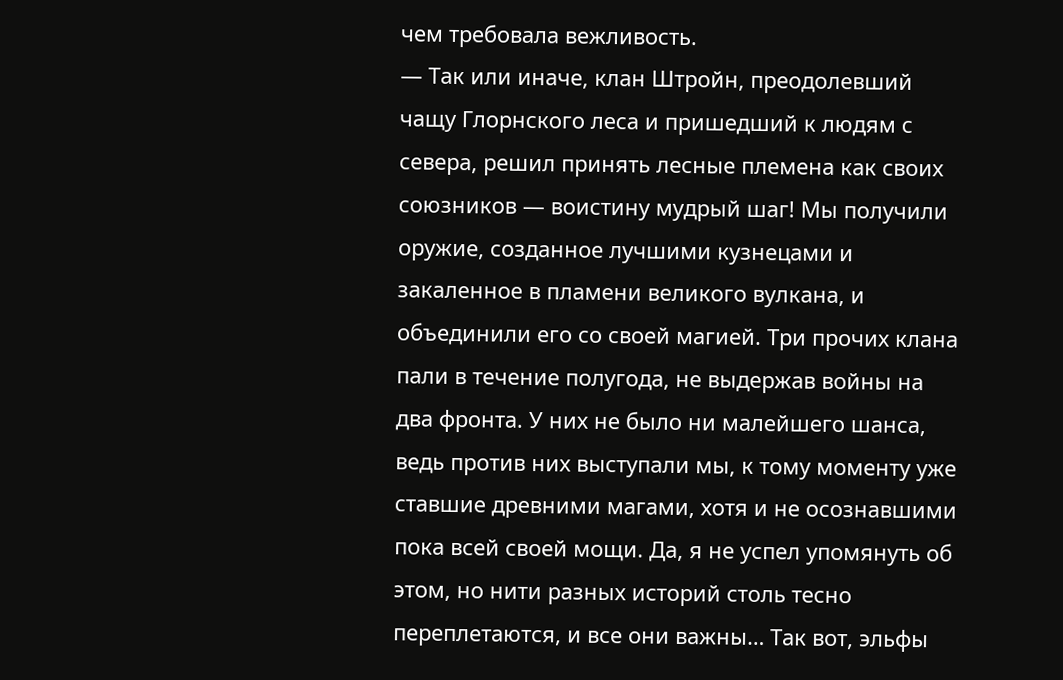чем требовала вежливость.
— Так или иначе, клан Штройн, преодолевший чащу Глорнского леса и пришедший к людям с севера, решил принять лесные племена как своих союзников — воистину мудрый шаг! Мы получили оружие, созданное лучшими кузнецами и закаленное в пламени великого вулкана, и объединили его со своей магией. Три прочих клана пали в течение полугода, не выдержав войны на два фронта. У них не было ни малейшего шанса, ведь против них выступали мы, к тому моменту уже ставшие древними магами, хотя и не осознавшими пока всей своей мощи. Да, я не успел упомянуть об этом, но нити разных историй столь тесно переплетаются, и все они важны… Так вот, эльфы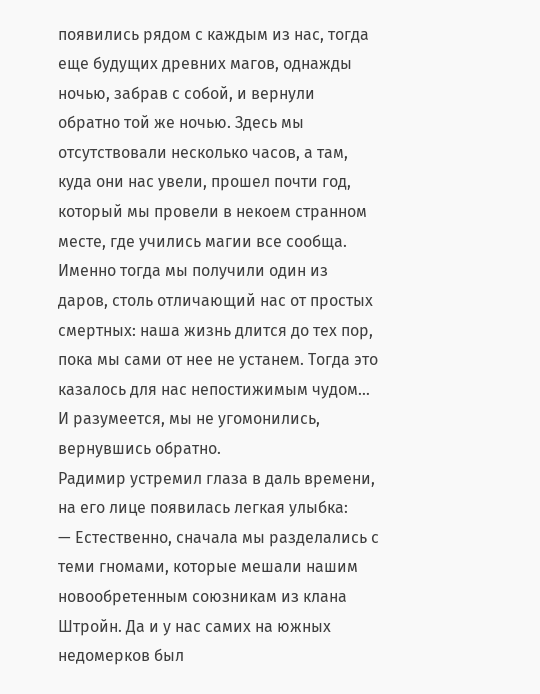появились рядом с каждым из нас, тогда еще будущих древних магов, однажды ночью, забрав с собой, и вернули обратно той же ночью. Здесь мы отсутствовали несколько часов, а там, куда они нас увели, прошел почти год, который мы провели в некоем странном месте, где учились магии все сообща. Именно тогда мы получили один из даров, столь отличающий нас от простых смертных: наша жизнь длится до тех пор, пока мы сами от нее не устанем. Тогда это казалось для нас непостижимым чудом… И разумеется, мы не угомонились, вернувшись обратно.
Радимир устремил глаза в даль времени, на его лице появилась легкая улыбка:
— Естественно, сначала мы разделались с теми гномами, которые мешали нашим новообретенным союзникам из клана Штройн. Да и у нас самих на южных недомерков был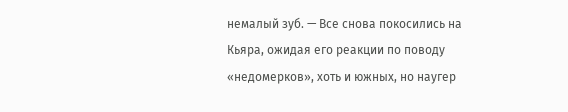немалый зуб. — Все снова покосились на Кьяра, ожидая его реакции по поводу «недомерков», хоть и южных, но наугер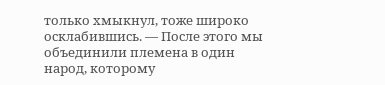только хмыкнул, тоже широко осклабившись. — После этого мы объединили племена в один народ, которому